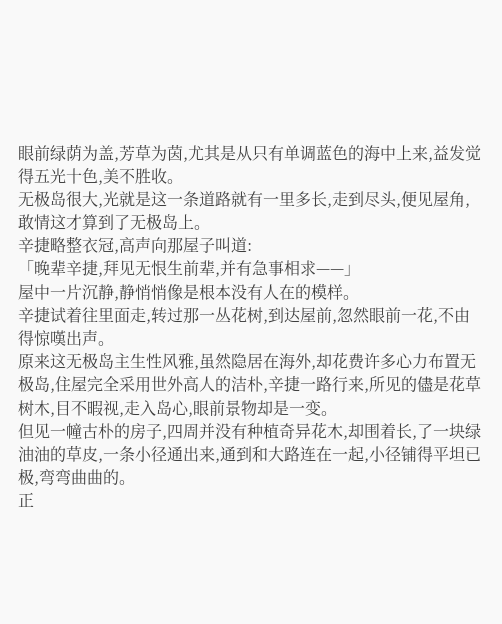眼前绿荫为盖,芳草为茵,尤其是从只有单调蓝色的海中上来,益发觉得五光十色,美不胜收。
无极岛很大,光就是这一条道路就有一里多长,走到尽头,便见屋角,敢情这才算到了无极岛上。
辛捷略整衣冠,高声向那屋子叫道:
「晚辈辛捷,拜见无恨生前辈,并有急事相求——」
屋中一片沉静,静悄悄像是根本没有人在的模样。
辛捷试着往里面走,转过那一丛花树,到达屋前,忽然眼前一花,不由得惊嘆出声。
原来这无极岛主生性风雅,虽然隐居在海外,却花费许多心力布置无极岛,住屋完全采用世外高人的洁朴,辛捷一路行来,所见的儘是花草树木,目不暇视,走入岛心,眼前景物却是一变。
但见一幢古朴的房子,四周并没有种植奇异花木,却围着长,了一块绿油油的草皮,一条小径通出来,通到和大路连在一起,小径铺得平坦已极,弯弯曲曲的。
正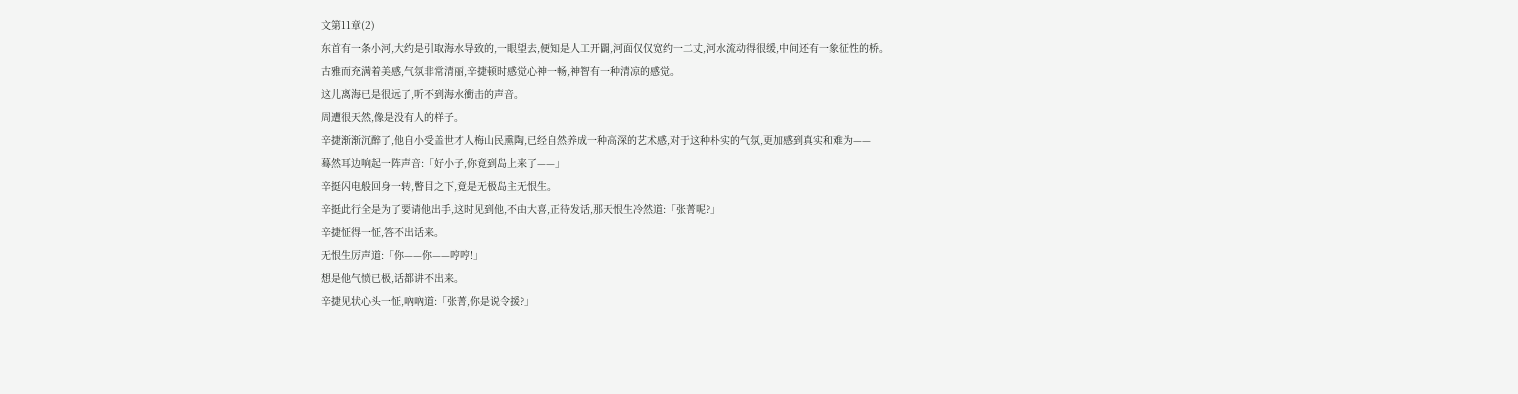文第11章(2)
东首有一条小河,大约是引取海水导致的,一眼望去,便知是人工开闢,河面仅仅宽约一二丈,河水流动得很缓,中间还有一象征性的桥。
古雅而充满着美感,气氛非常清丽,辛捷顿时感觉心神一畅,神智有一种清凉的感觉。
这儿离海已是很远了,听不到海水衝击的声音。
周遭很天然,像是没有人的样子。
辛捷渐渐沉醉了,他自小受盖世才人梅山民熏陶,已经自然养成一种高深的艺术感,对于这种朴实的气氛,更加感到真实和难为——
蓦然耳边响起一阵声音:「好小子,你竟到岛上来了——」
辛挺闪电般回身一转,瞥目之下,竟是无极岛主无恨生。
辛挺此行全是为了要请他出手,这时见到他,不由大喜,正待发话,那天恨生冷然道:「张菁呢?」
辛捷怔得一怔,答不出话来。
无恨生厉声道:「你——你——哼哼!」
想是他气愤已极,话都讲不出来。
辛捷见状心头一怔,吶吶道:「张菁,你是说令援?」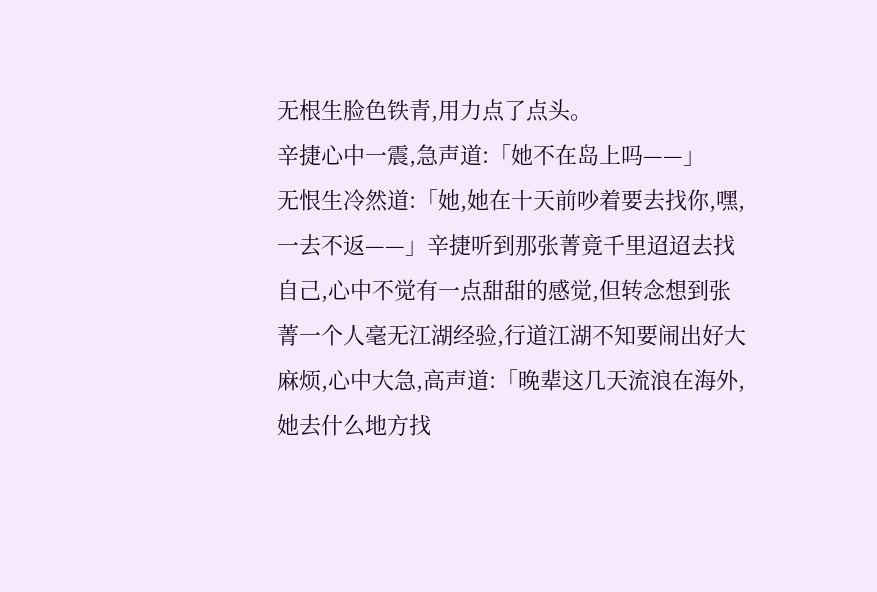无根生脸色铁青,用力点了点头。
辛捷心中一震,急声道:「她不在岛上吗——」
无恨生冷然道:「她,她在十天前吵着要去找你,嘿,一去不返——」辛捷听到那张菁竟千里迢迢去找自己,心中不觉有一点甜甜的感觉,但转念想到张菁一个人毫无江湖经验,行道江湖不知要闹出好大麻烦,心中大急,高声道:「晚辈这几天流浪在海外,她去什么地方找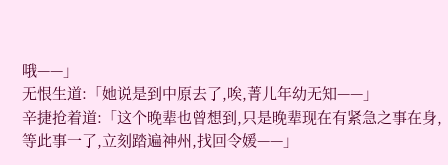哦——」
无恨生道:「她说是到中原去了,唉,菁儿年幼无知——」
辛捷抢着道:「这个晚辈也曾想到,只是晚辈现在有紧急之事在身,等此事一了,立刻踏遍神州,找回令媛——」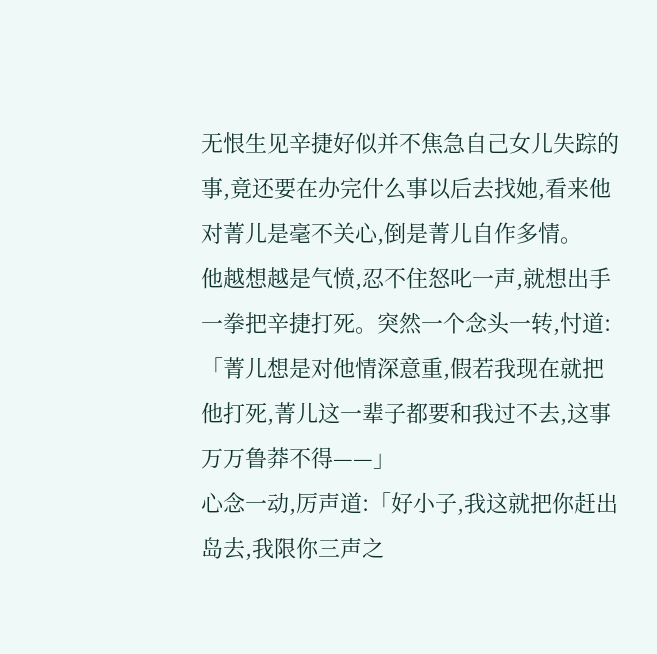无恨生见辛捷好似并不焦急自己女儿失踪的事,竟还要在办完什么事以后去找她,看来他对菁儿是毫不关心,倒是菁儿自作多情。
他越想越是气愤,忍不住怒叱一声,就想出手一拳把辛捷打死。突然一个念头一转,忖道:「菁儿想是对他情深意重,假若我现在就把他打死,菁儿这一辈子都要和我过不去,这事万万鲁莽不得——」
心念一动,厉声道:「好小子,我这就把你赶出岛去,我限你三声之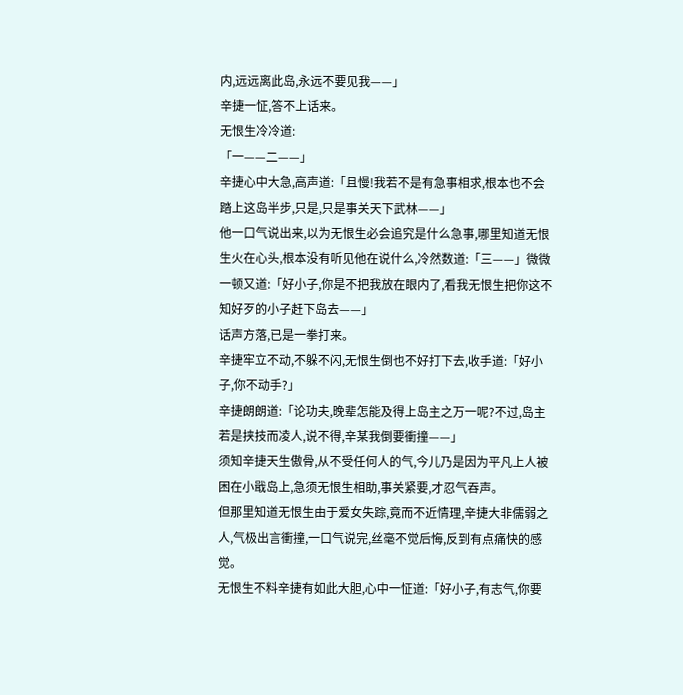内,远远离此岛,永远不要见我——」
辛捷一怔,答不上话来。
无恨生冷冷道:
「一——二——」
辛捷心中大急,高声道:「且慢!我若不是有急事相求,根本也不会踏上这岛半步,只是,只是事关天下武林——」
他一口气说出来,以为无恨生必会追究是什么急事,哪里知道无恨生火在心头,根本没有听见他在说什么,冷然数道:「三——」微微一顿又道:「好小子,你是不把我放在眼内了,看我无恨生把你这不知好歹的小子赶下岛去——」
话声方落,已是一拳打来。
辛捷牢立不动,不躲不闪,无恨生倒也不好打下去,收手道:「好小子,你不动手?」
辛捷朗朗道:「论功夫,晚辈怎能及得上岛主之万一呢?不过,岛主若是挟技而凌人,说不得,辛某我倒要衝撞——」
须知辛捷天生傲骨,从不受任何人的气,今儿乃是因为平凡上人被困在小戢岛上,急须无恨生相助,事关紧要,才忍气吞声。
但那里知道无恨生由于爱女失踪,竟而不近情理,辛捷大非儒弱之人,气极出言衝撞,一口气说完,丝毫不觉后悔,反到有点痛快的感觉。
无恨生不料辛捷有如此大胆,心中一怔道:「好小子,有志气,你要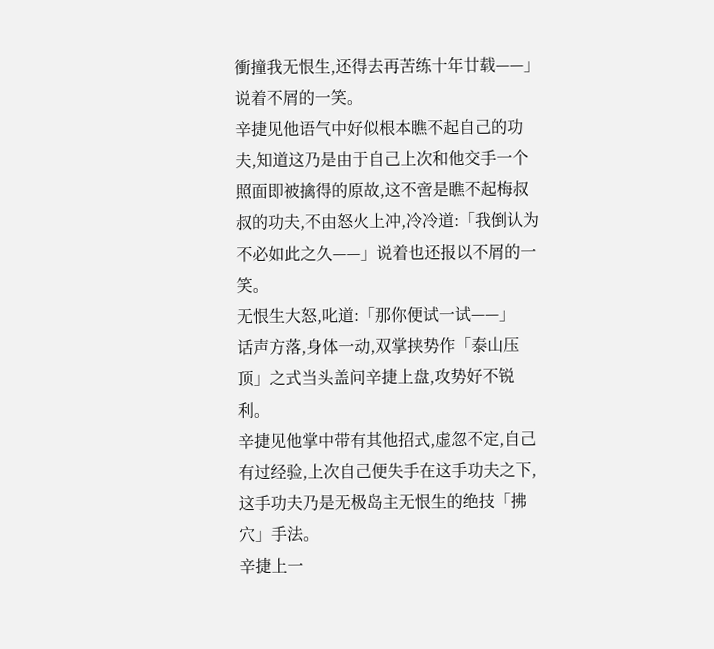衝撞我无恨生,还得去再苦练十年廿载——」说着不屑的一笑。
辛捷见他语气中好似根本瞧不起自己的功夫,知道这乃是由于自己上次和他交手一个照面即被擒得的原故,这不啻是瞧不起梅叔叔的功夫,不由怒火上冲,冷冷道:「我倒认为不必如此之久——」说着也还报以不屑的一笑。
无恨生大怒,叱道:「那你便试一试——」
话声方落,身体一动,双掌挟势作「泰山压顶」之式当头盖问辛捷上盘,攻势好不锐利。
辛捷见他掌中带有其他招式,虚忽不定,自己有过经验,上次自己便失手在这手功夫之下,这手功夫乃是无极岛主无恨生的绝技「拂穴」手法。
辛捷上一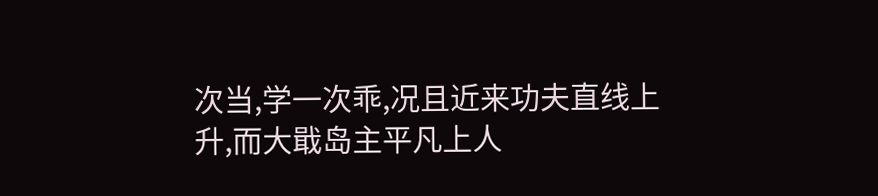次当,学一次乖,况且近来功夫直线上升,而大戢岛主平凡上人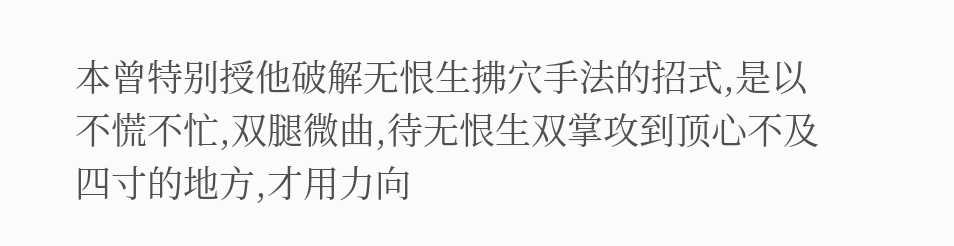本曾特别授他破解无恨生拂穴手法的招式,是以不慌不忙,双腿微曲,待无恨生双掌攻到顶心不及四寸的地方,才用力向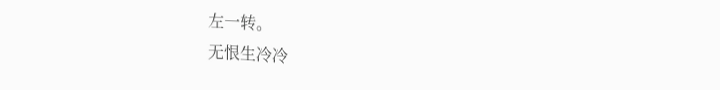左一转。
无恨生冷冷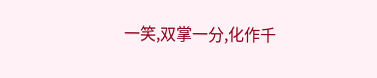一笑,双掌一分,化作千